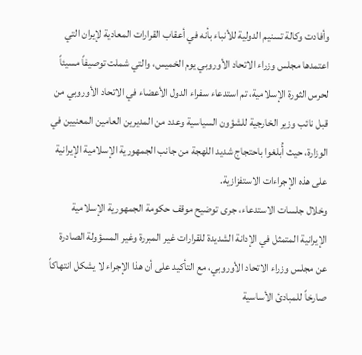وأفادت وكالة تسنيم الدولية للأنباء بأنه في أعقاب القرارات المعادية لإيران التي اعتمدها مجلس وزراء الاتحاد الأوروبي يوم الخميس، والتي شملت توصيفاً مسيئاً لحرس الثورة الإسلامية، تم استدعاء سفراء الدول الأعضاء في الاتحاد الأوروبي من قبل نائب وزير الخارجية للشؤون السياسية وعدد من المديرين العامين المعنيين في الوزارة، حيث أُبلغوا باحتجاج شديد اللهجة من جانب الجمهورية الإسلامية الإيرانية على هذه الإجراءات الاستفزازية.
وخلال جلسات الاستدعاء، جرى توضيح موقف حكومة الجمهورية الإسلامية الإيرانية المتمثل في الإدانة الشديدة للقرارات غير المبررة وغير المسؤولة الصادرة عن مجلس وزراء الاتحاد الأوروبي، مع التأكيد على أن هذا الإجراء لا يشكل انتهاكاً صارخاً للمبادئ الأساسية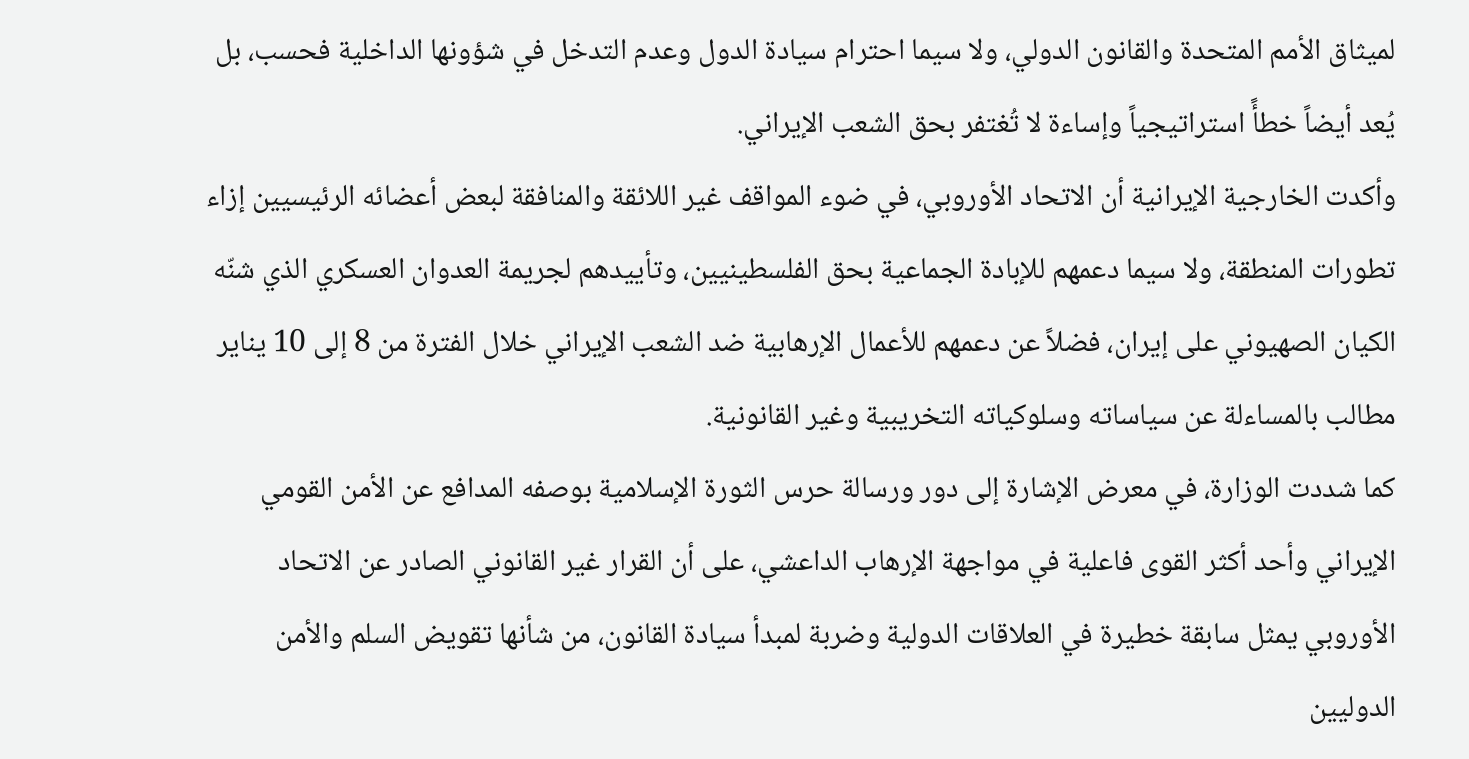لميثاق الأمم المتحدة والقانون الدولي، ولا سيما احترام سيادة الدول وعدم التدخل في شؤونها الداخلية فحسب، بل يُعد أيضاً خطأً استراتيجياً وإساءة لا تُغتفر بحق الشعب الإيراني.
وأكدت الخارجية الإيرانية أن الاتحاد الأوروبي، في ضوء المواقف غير اللائقة والمنافقة لبعض أعضائه الرئيسيين إزاء تطورات المنطقة، ولا سيما دعمهم للإبادة الجماعية بحق الفلسطينيين، وتأييدهم لجريمة العدوان العسكري الذي شنّه الكيان الصهيوني على إيران، فضلاً عن دعمهم للأعمال الإرهابية ضد الشعب الإيراني خلال الفترة من 8 إلى 10 يناير مطالب بالمساءلة عن سياساته وسلوكياته التخريبية وغير القانونية.
كما شددت الوزارة، في معرض الإشارة إلى دور ورسالة حرس الثورة الإسلامية بوصفه المدافع عن الأمن القومي الإيراني وأحد أكثر القوى فاعلية في مواجهة الإرهاب الداعشي، على أن القرار غير القانوني الصادر عن الاتحاد الأوروبي يمثل سابقة خطيرة في العلاقات الدولية وضربة لمبدأ سيادة القانون، من شأنها تقويض السلم والأمن الدوليين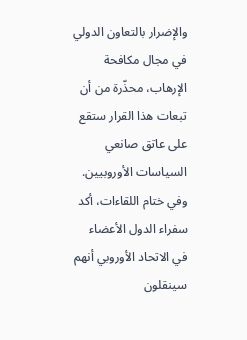والإضرار بالتعاون الدولي في مجال مكافحة الإرهاب، محذّرة من أن تبعات هذا القرار ستقع على عاتق صانعي السياسات الأوروبيين.
وفي ختام اللقاءات، أكد سفراء الدول الأعضاء في الاتحاد الأوروبي أنهم سينقلون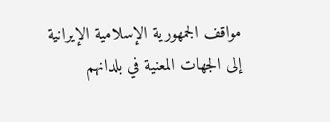مواقف الجمهورية الإسلامية الإيرانية إلى الجهات المعنية في بلدانهم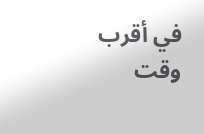في أقرب وقت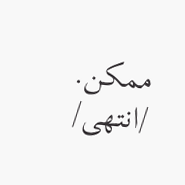ممكن.
/انتهى/